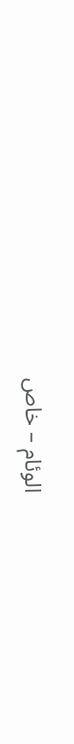الوئام – خاص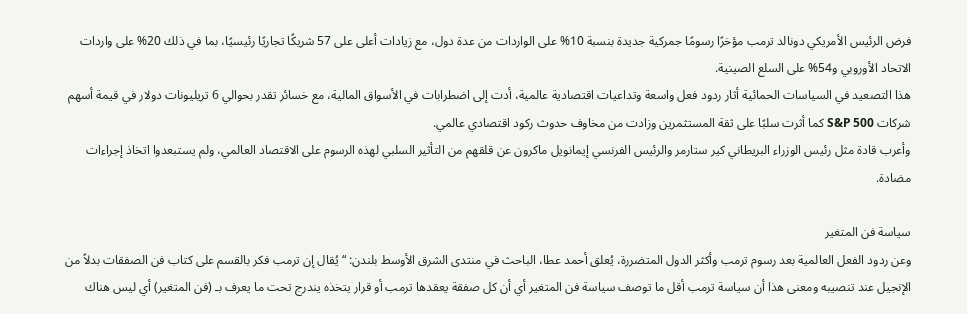فرض الرئيس الأمريكي دونالد ترمب مؤخرًا رسومًا جمركية جديدة بنسبة 10% على الواردات من عدة دول، مع زيادات أعلى على 57 شريكًا تجاريًا رئيسيًا، بما في ذلك 20% على واردات الاتحاد الأوروبي و54% على السلع الصينية.
هذا التصعيد في السياسات الحمائية أثار ردود فعل واسعة وتداعيات اقتصادية عالمية، أدت إلى اضطرابات في الأسواق المالية، مع خسائر تقدر بحوالي 6 تريليونات دولار في قيمة أسهم شركات S&P 500 كما أثرت سلبًا على ثقة المستثمرين وزادت من مخاوف حدوث ركود اقتصادي عالمي.
وأعرب قادة مثل رئيس الوزراء البريطاني كير ستارمر والرئيس الفرنسي إيمانويل ماكرون عن قلقهم من التأثير السلبي لهذه الرسوم على الاقتصاد العالمي، ولم يستبعدوا اتخاذ إجراءات مضادة.

سياسة فن المتغير
وعن ردود الفعل العالمية بعد رسوم ترمب وأكثر الدول المتضررة، يُعلق أحمد عطا، الباحث في منتدى الشرق الأوسط بلندن: “يُقال إن ترمب فكر بالقسم على كتاب فن الصفقات بدلاً من الإنجيل عند تنصيبه ومعنى هذا أن سياسة ترمب أقل ما توصف سياسة فن المتغير أي أن كل صفقة يعقدها ترمب أو قرار يتخذه يندرج تحت ما يعرف بـ (فن المتغير) أي ليس هناك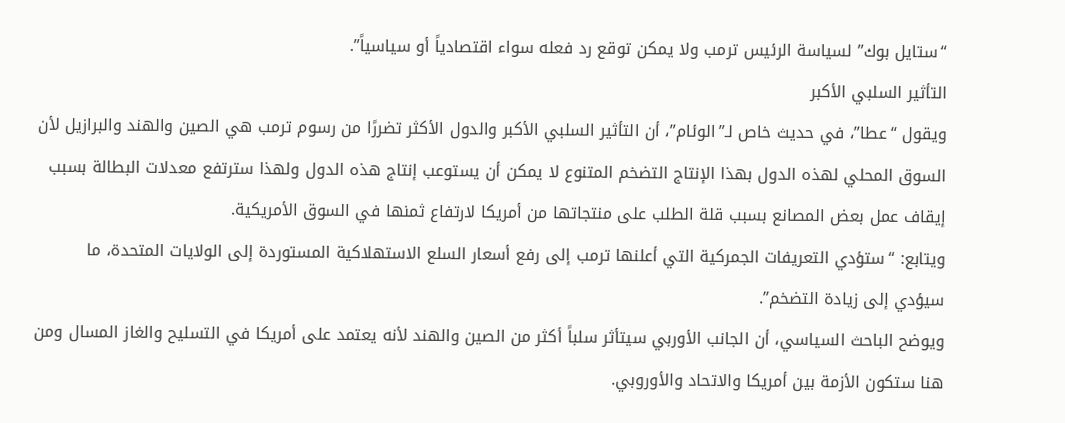“ستايل بوك” لسياسة الرئيس ترمب ولا يمكن توقع رد فعله سواء اقتصادياً أو سياسياً”.
التأثير السلبي الأكبر
ويقول “عطا”، في حديث خاص لـ”الوئام”، أن التأثير السلبي الأكبر والدول الأكثر تضررًا من رسوم ترمب هي الصين والهند والبرازيل لأن السوق المحلي لهذه الدول بهذا الإنتاج التضخم المتنوع لا يمكن أن يستوعب إنتاج هذه الدول ولهذا سترتفع معدلات البطالة بسبب إيقاف عمل بعض المصانع بسبب قلة الطلب على منتجاتها من أمريكا لارتفاع ثمنها في السوق الأمريكية.
ويتابع: “ستؤدي التعريفات الجمركية التي أعلنها ترمب إلى رفع أسعار السلع الاستهلاكية المستوردة إلى الولايات المتحدة، ما سيؤدي إلى زيادة التضخم”.
ويوضح الباحث السياسي، أن الجانب الأوربي سيتأثر سلباً أكثر من الصين والهند لأنه يعتمد على أمريكا في التسليح والغاز المسال ومن هنا ستكون الأزمة بين أمريكا والاتحاد والأوروبي.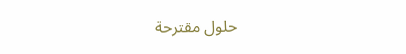حلول مقترحة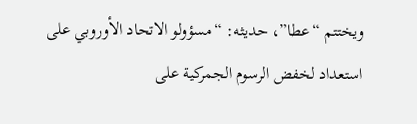ويختتم “عطا”، حديثه: “مسؤولو الاتحاد الأوروبي على استعداد لخفض الرسوم الجمركية على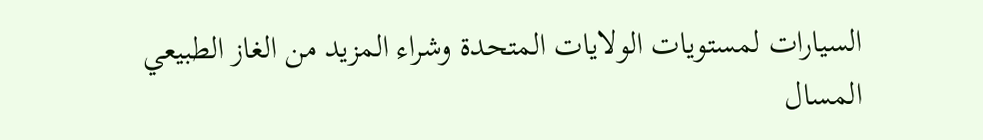السيارات لمستويات الولايات المتحدة وشراء المزيد من الغاز الطبيعي المسال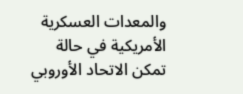والمعدات العسكرية الأمريكية في حالة تمكن الاتحاد الأوروبي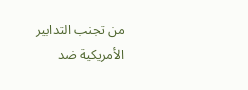من تجنب التدابير الأمريكية ضد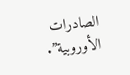الصادرات الأوروبية”.